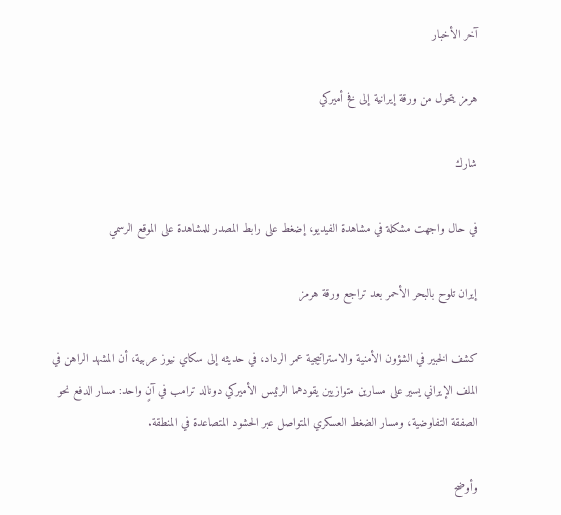آخر الأخبار

هرمز يتحول من ورقة إيرانية إلى فخ أميركي

شارك

في حال واجهت مشكلة في مشاهدة الفيديو، إضغط على رابط المصدر للمشاهدة على الموقع الرسمي

إيران تلوح بالبحر الأحمر بعد تراجع ورقة هرمز

كشف الخبير في الشؤون الأمنية والاستراتيجية عمر الرداد، في حديثه إلى سكاي نيوز عربية، أن المشهد الراهن في الملف الإيراني يسير على مسارين متوازيين يقودهما الرئيس الأميركي دونالد ترامب في آنٍ واحد: مسار الدفع نحو الصفقة التفاوضية، ومسار الضغط العسكري المتواصل عبر الحشود المتصاعدة في المنطقة.

وأوضح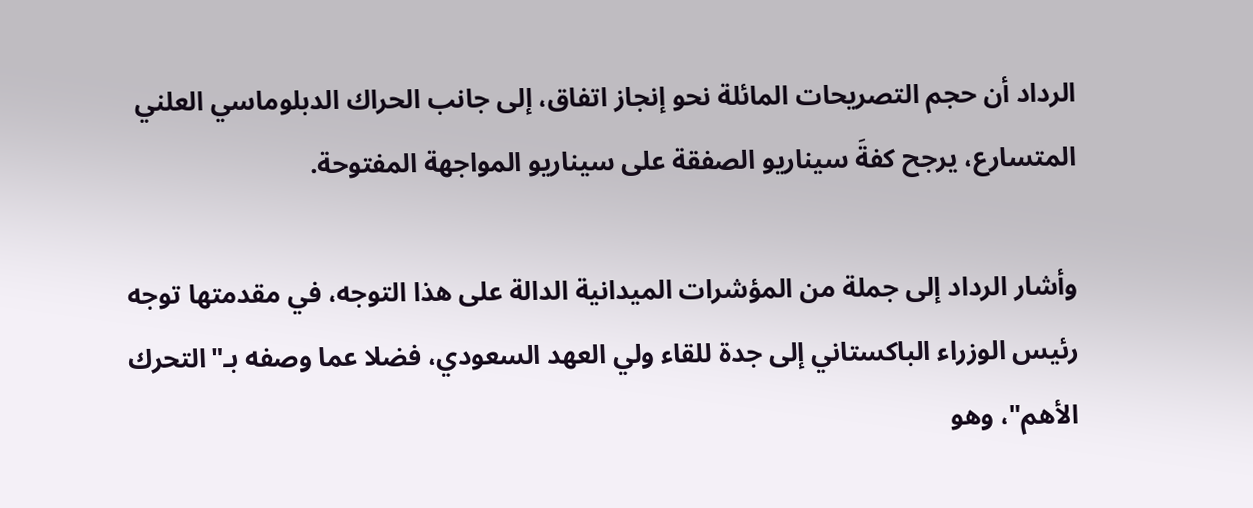الرداد أن حجم التصريحات المائلة نحو إنجاز اتفاق، إلى جانب الحراك الدبلوماسي العلني المتسارع، يرجح كفةَ سيناريو الصفقة على سيناريو المواجهة المفتوحة.

وأشار الرداد إلى جملة من المؤشرات الميدانية الدالة على هذا التوجه، في مقدمتها توجه رئيس الوزراء الباكستاني إلى جدة للقاء ولي العهد السعودي، فضلا عما وصفه بـ"التحرك الأهم"، وهو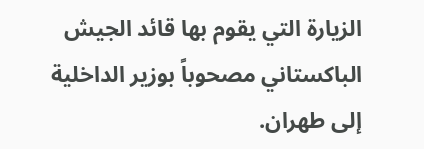الزيارة التي يقوم بها قائد الجيش الباكستاني مصحوباً بوزير الداخلية إلى طهران.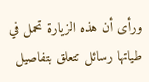ورأى أن هذه الزيارة تحمل في طياتها رسائل تتعلق بتفاصيل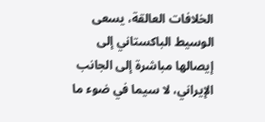الخلافات العالقة، يسعى الوسيط الباكستاني إلى إيصالها مباشرة إلى الجانب الإيراني، لا سيما في ضوء ما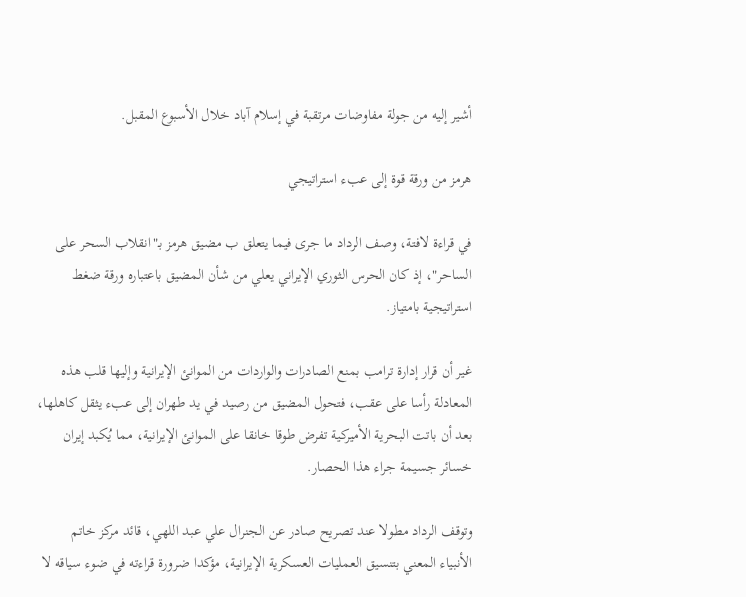أشير إليه من جولة مفاوضات مرتقبة في إسلام آباد خلال الأسبوع المقبل.

هرمز من ورقة قوة إلى عبء استراتيجي

في قراءة لافتة، وصف الرداد ما جرى فيما يتعلق ب مضيق هرمز بـ"انقلاب السحر على الساحر"، إذ كان الحرس الثوري الإيراني يعلي من شأن المضيق باعتباره ورقة ضغط استراتيجية بامتياز.

غير أن قرار إدارة ترامب بمنع الصادرات والواردات من الموانئ الإيرانية وإليها قلب هذه المعادلة رأسا على عقب، فتحول المضيق من رصيد في يد طهران إلى عبء يثقل كاهلها، بعد أن باتت البحرية الأميركية تفرض طوقا خانقا على الموانئ الإيرانية، مما يُكبد إيران خسائر جسيمة جراء هذا الحصار.

وتوقف الرداد مطولا عند تصريح صادر عن الجنرال علي عبد اللهي، قائد مركز خاتم الأنبياء المعني بتنسيق العمليات العسكرية الإيرانية، مؤكدا ضرورة قراءته في ضوء سياقه لا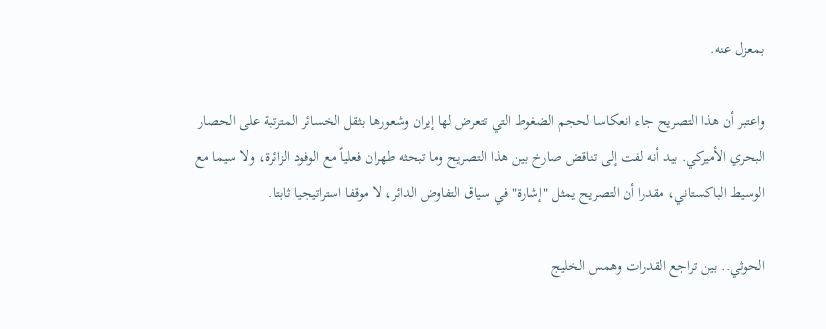بمعزل عنه.

واعتبر أن هذا التصريح جاء انعكاسا لحجم الضغوط التي تتعرض لها إيران وشعورها بثقل الخسائر المترتبة على الحصار البحري الأميركي. بيد أنه لفت إلى تناقض صارخ بين هذا التصريح وما تبحثه طهران فعلياً مع الوفود الزائرة، ولا سيما مع الوسيط الباكستاني، مقدرا أن التصريح يمثل "إشارة" في سياق التفاوض الدائر، لا موقفا استراتيجيا ثابتا.

الحوثي.. بين تراجع القدرات وهمس الخليج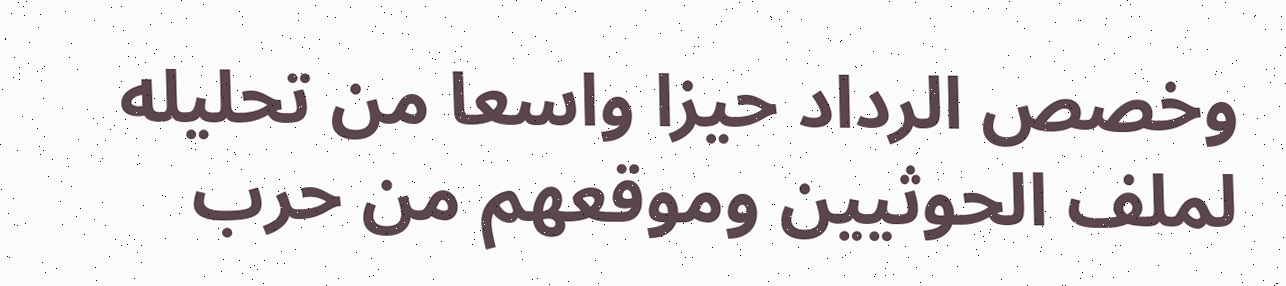وخصص الرداد حيزا واسعا من تحليله لملف الحوثيين وموقعهم من حرب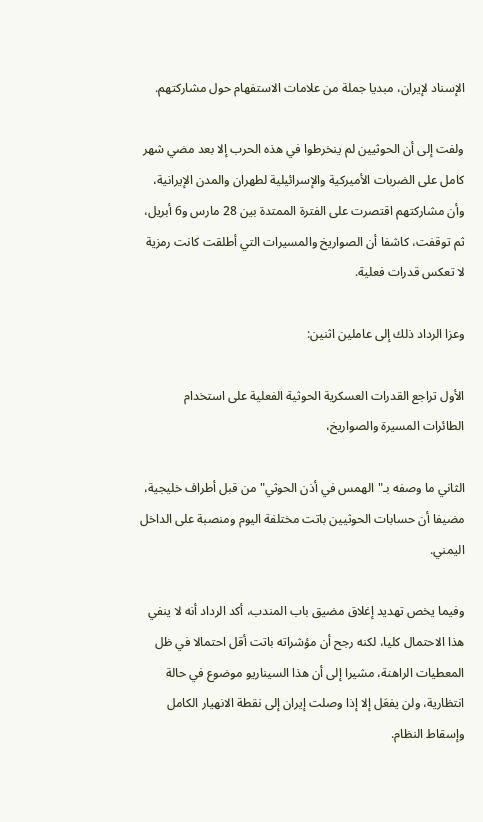الإسناد لإيران، مبديا جملة من علامات الاستفهام حول مشاركتهم.

ولفت إلى أن الحوثيين لم ينخرطوا في هذه الحرب إلا بعد مضي شهر كامل على الضربات الأميركية والإسرائيلية لطهران والمدن الإيرانية، وأن مشاركتهم اقتصرت على الفترة الممتدة بين 28 مارس و6 أبريل، ثم توقفت، كاشفا أن الصواريخ والمسيرات التي أطلقت كانت رمزية لا تعكس قدرات فعلية.

وعزا الرداد ذلك إلى عاملين اثنين:

الأول تراجع القدرات العسكرية الحوثية الفعلية على استخدام الطائرات المسيرة والصواريخ،

الثاني ما وصفه بـ"الهمس في أذن الحوثي" من قبل أطراف خليجية، مضيفا أن حسابات الحوثيين باتت مختلفة اليوم ومنصبة على الداخل اليمني.

وفيما يخص تهديد إغلاق مضيق باب المندب، أكد الرداد أنه لا ينفي هذا الاحتمال كليا، لكنه رجح أن مؤشراته باتت أقل احتمالا في ظل المعطيات الراهنة، مشيرا إلى أن هذا السيناريو موضوع في حالة انتظارية، ولن يفعَل إلا إذا وصلت إيران إلى نقطة الانهيار الكامل وإسقاط النظام.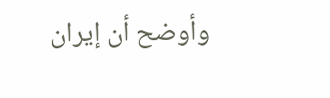وأوضح أن إيران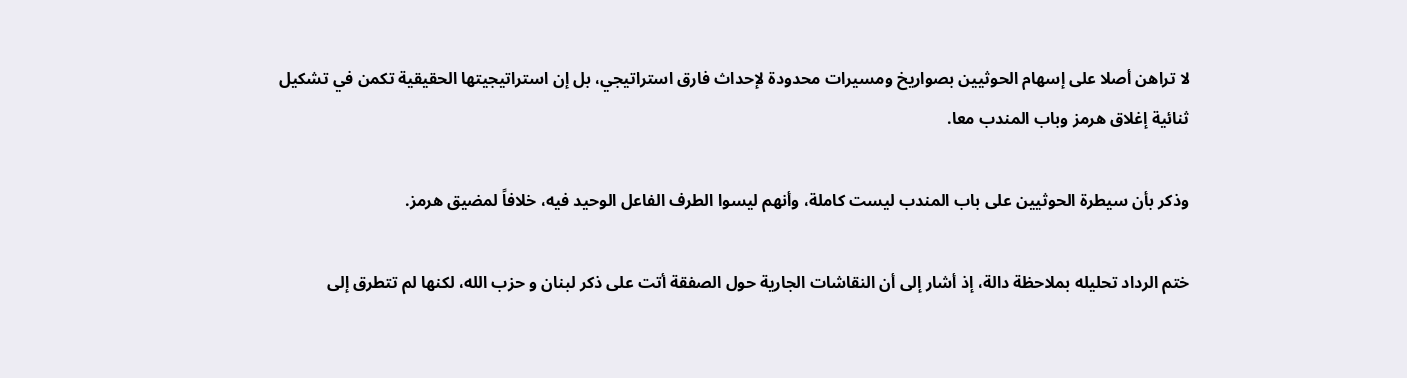لا تراهن أصلا على إسهام الحوثيين بصواريخ ومسيرات محدودة لإحداث فارق استراتيجي، بل إن استراتيجيتها الحقيقية تكمن في تشكيل ثنائية إغلاق هرمز وباب المندب معا.

وذكر بأن سيطرة الحوثيين على باب المندب ليست كاملة، وأنهم ليسوا الطرف الفاعل الوحيد فيه، خلافاً لمضيق هرمز.

ختم الرداد تحليله بملاحظة دالة، إذ أشار إلى أن النقاشات الجارية حول الصفقة أتت على ذكر لبنان و حزب الله، لكنها لم تتطرق إلى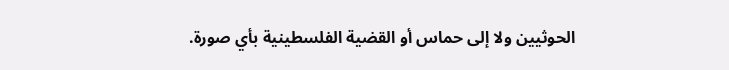الحوثيين ولا إلى حماس أو القضية الفلسطينية بأي صورة.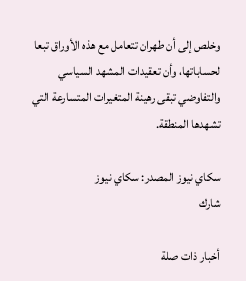وخلص إلى أن طهران تتعامل مع هذه الأوراق تبعا لحساباتها، وأن تعقيدات المشهد السياسي والتفاوضي تبقى رهينة المتغيرات المتسارعة التي تشهدها المنطقة.

سكاي نيوز المصدر: سكاي نيوز
شارك

أخبار ذات صلة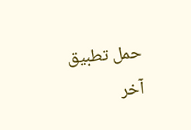حمل تطبيق آخر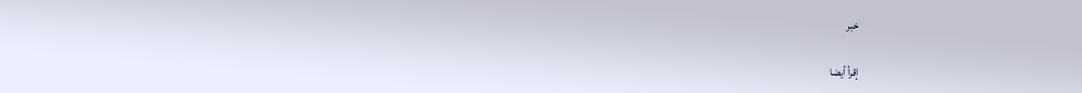خبر

إقرأ أيضا